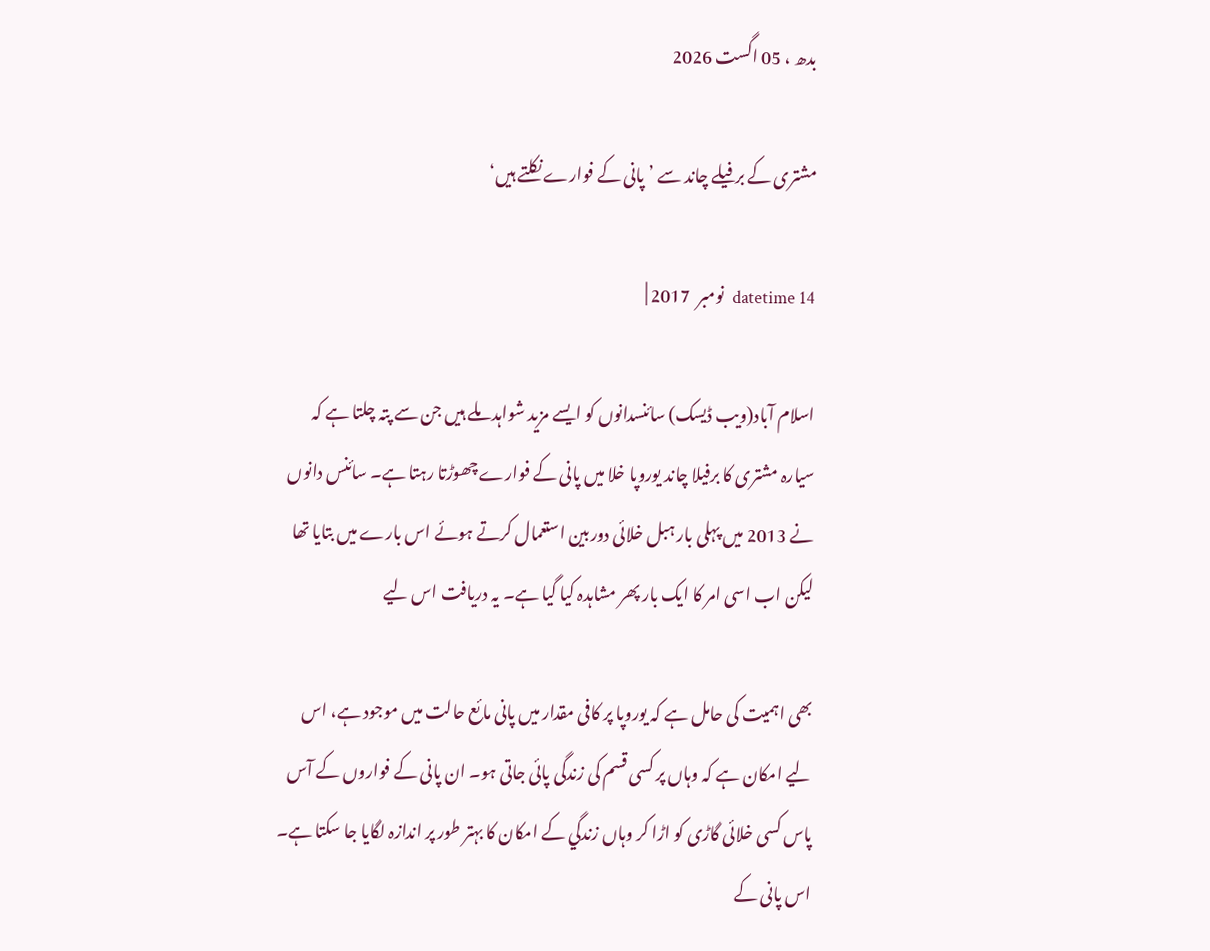بدھ ، 05 اگست 2026

مشتری کے برفیلے چاند سے ’پانی کے فوارے نکلتے ہیں‘

datetime 14  نومبر  2017 |

اسلام آباد(ویب ڈیسک) سائنسدانوں کو ایسے مزید شواہد ملے ہیں جن سے پتہ چلتا ہے کہ سیارہ مشتری کا برفیلا چاند یوروپا خلا میں پانی کے فوارے چھوڑتا رہتا ہے۔ سائنس دانوں نے 2013 میں پہلی بار ہبل خلائی دوربین استعمال کرتے ہوئے اس بارے میں بتایا تھا لیکن اب اسی امر کا ایک بار پھر مشاہدہ کیا گیا ہے۔ یہ دریافت اس لیے

بھی اہمیت کی حامل ہے کہ یوروپا پر کافی مقدار میں پانی مائع حالت میں موجود ہے، اس لیے امکان ہے کہ وہاں پر کسی قسم کی زندگی پائی جاتی ہو۔ ان پانی کے فواروں کے آس پاس کسی خلائی گاڑی کو اڑا کر وہاں زندگي کے امکان کا بہتر طور پر اندازہ لگایا جا سکتا ہے۔ اس پانی کے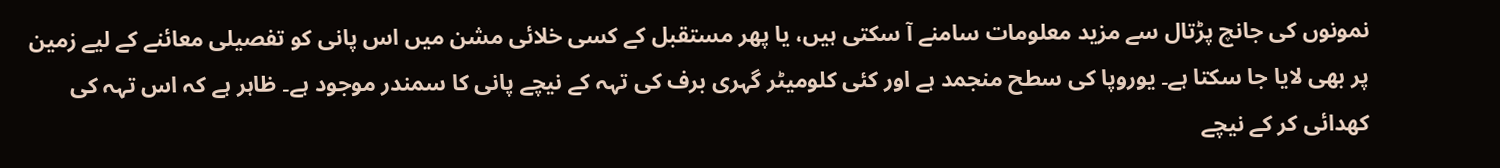نمونوں کی جانچ پڑتال سے مزید معلومات سامنے آ سکتی ہیں، یا پھر مستقبل کے کسی خلائی مشن میں اس پانی کو تفصیلی معائنے کے لیے زمین پر بھی لایا جا سکتا ہے۔ یوروپا کی سطح منجمد ہے اور کئی کلومیٹر گہری برف کی تہہ کے نیچے پانی کا سمندر موجود ہے۔ ظاہر ہے کہ اس تہہ کی کھدائی کر کے نیچے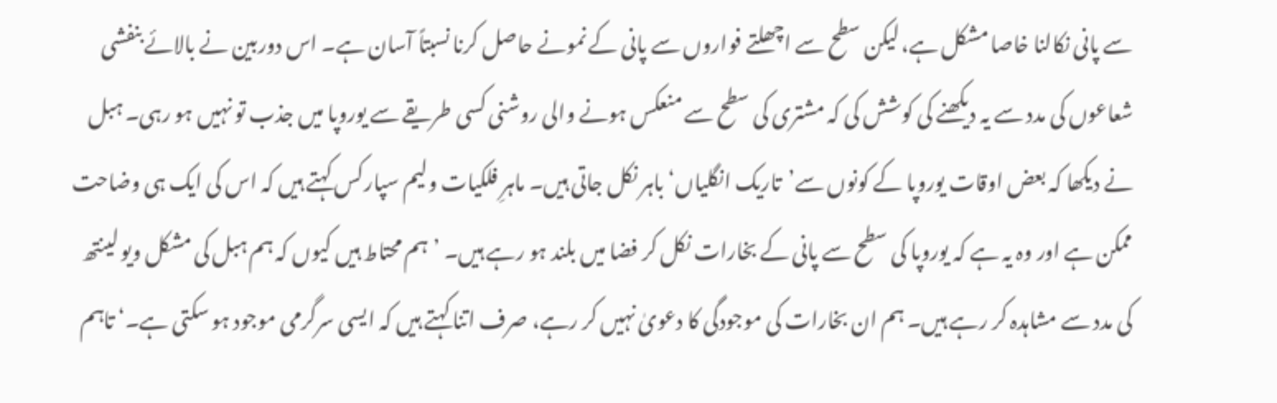سے پانی نکالنا خاصا مشکل ہے، لیکن سطح سے اچھلتے فواروں سے پانی کے نمونے حاصل کرنا نسبتاً آسان ہے۔ اس دوربین نے بالائے بنفشی شعاعوں کی مدد سے یہ دیکھنے کی کوشش کی کہ مشتری کی سطح سے منعکس ہونے والی روشنی کسی طریقے سے یوروپا میں جذب تو نہیں ہو رہی۔ ہبل نے دیکھا کہ بعض اوقات یوروپا کے کونوں سے’تاریک انگلیاں‘ باہر نکل جاتی ہیں۔ ماہرِ فلکیات ولیم سپارکس کہتے ہیں کہ اس کی ایک ہی وضاحت ممکن ہے اور وہ یہ ہے کہ یوروپا کی سطح سے پانی کے بخارات نکل کر فضا میں بلند ہو رہے ہیں۔ ’ہم محتاط ہیں کیوں کہ ہم ہبل کی مشکل ویو لینتھ کی مدد سے مشاہدہ کر رہے ہیں۔ ہم ان بخارات کی موجودگی کا دعویٰ نہیں کر رہے، صرف اتنا کہتے ہیں کہ ایسی سرگرمی موجود ہو سکتی ہے۔‘ تاہم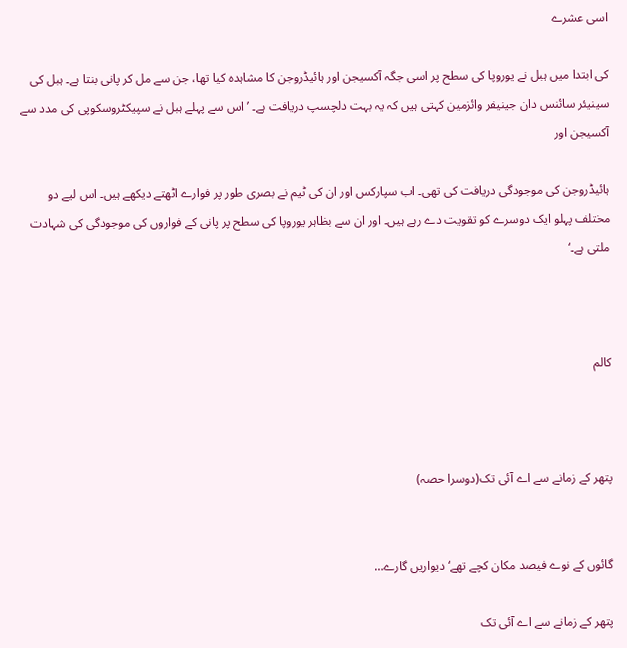اسی عشرے

کی ابتدا میں ہبل نے یوروپا کی سطح پر اسی جگہ آکسیجن اور ہائیڈروجن کا مشاہدہ کیا تھا، جن سے مل کر پانی بنتا ہے۔ ہبل کی سینیئر سائنس دان جینیفر وائزمین کہتی ہیں کہ یہ بہت دلچسپ دریافت ہے۔ ’اس سے پہلے ہبل نے سپیکٹروسکوپی کی مدد سے آکسیجن اور

ہائیڈروجن کی موجودگی دریافت کی تھی۔ اب سپارکس اور ان کی ٹیم نے بصری طور پر فوارے اٹھتے دیکھے ہیں۔ اس لیے دو مختلف پہلو ایک دوسرے کو تقویت دے رہے ہیں۔ اور ان سے بظاہر یوروپا کی سطح پر پانی کے فواروں کی موجودگی کی شہادت ملتی ہے۔‘



کالم



پتھر کے زمانے سے اے آئی تک(دوسرا حصہ)


گائوں کے نوے فیصد مکان کچے تھے‘ دیواریں گارے…

پتھر کے زمانے سے اے آئی تک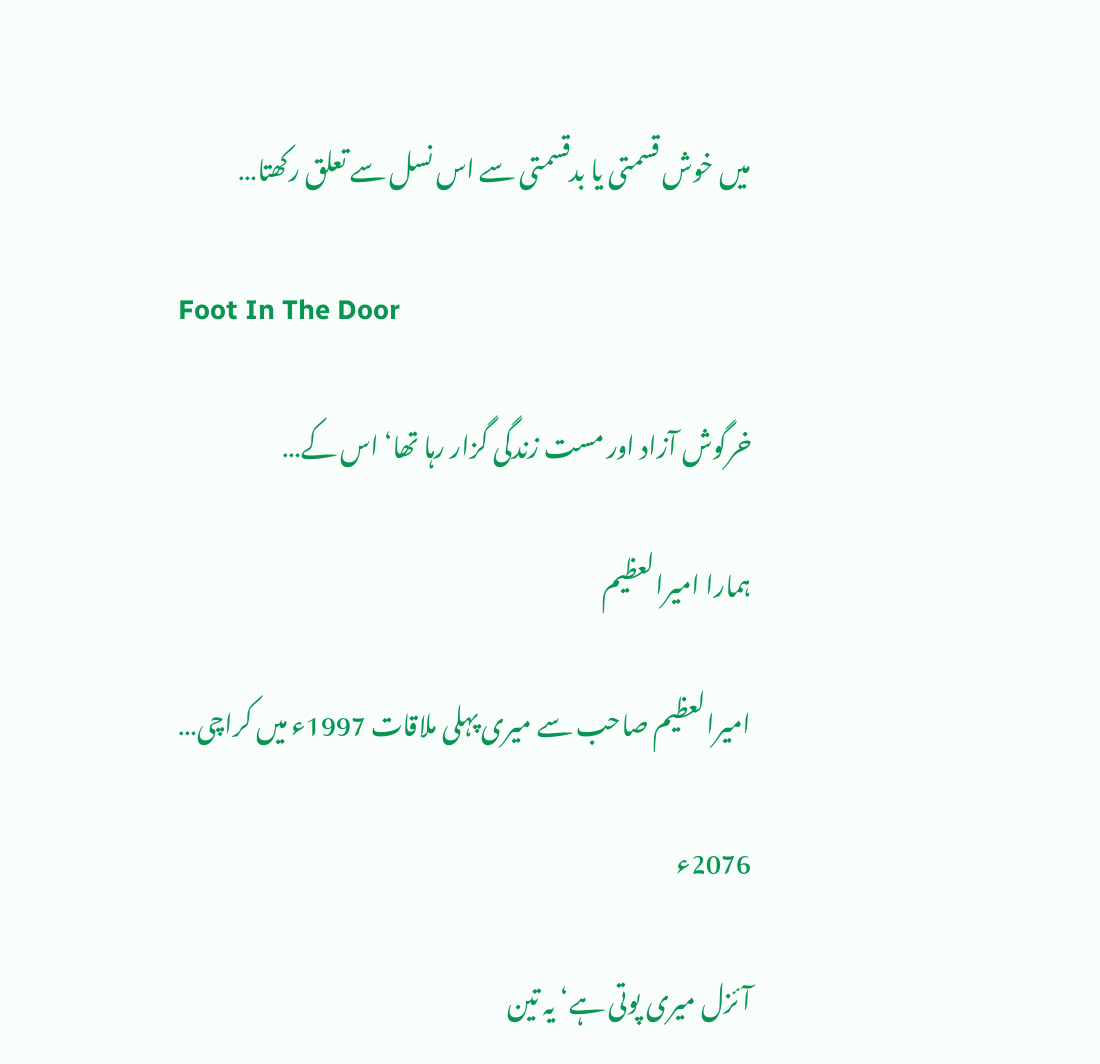میں خوش قسمتی یا بدقسمتی سے اس نسل سے تعلق رکھتا…

Foot In The Door

خرگوش آزاد اور مست زندگی گزار رہا تھا‘ اس کے…

ہمارا امیرالعظیم

امیرالعظیم صاحب سے میری پہلی ملاقات 1997ء میں کراچی…

2076ء

آئزل میری پوتی ہے‘ یہ تین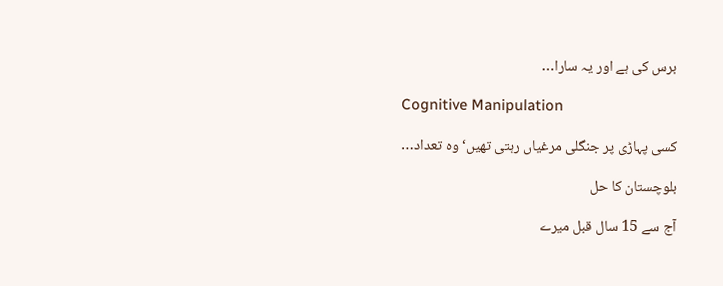برس کی ہے اور یہ سارا…

Cognitive Manipulation

کسی پہاڑی پر جنگلی مرغیاں رہتی تھیں‘ وہ تعداد…

بلوچستان کا حل

آج سے 15 سال قبل میرے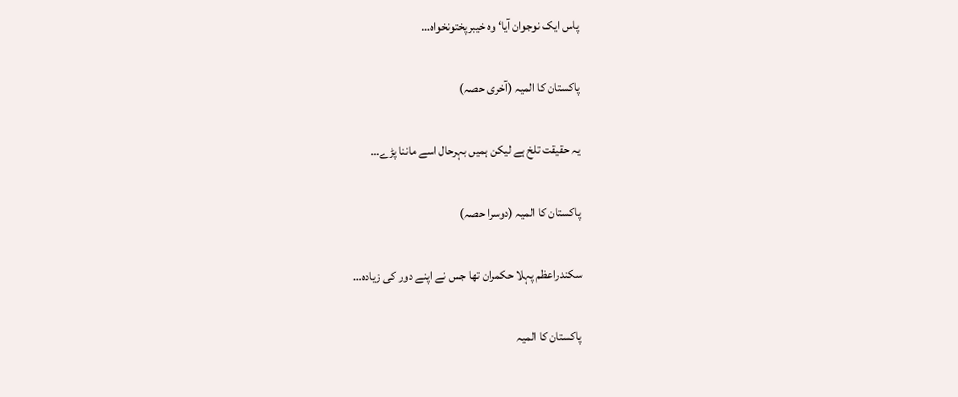پاس ایک نوجوان آیا‘ وہ خیبرپختونخواہ…

پاکستان کا المیہ (آخری حصہ)

یہ حقیقت تلخ ہے لیکن ہمیں بہرحال اسے ماننا پڑے…

پاکستان کا المیہ (دوسرا حصہ)

سکندراعظم پہلا حکمران تھا جس نے اپنے دور کی زیادہ…

پاکستان کا المیہ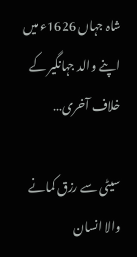شاہ جہاں 1626ء میں اپنے والد جہانگیر کے خلاف آخری…

سیٹی سے رزق کمانے والا انسان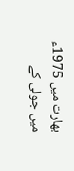بھارت میں 1975ء میں جولی کے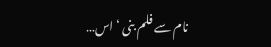نام سے فلم بنی ‘ اس…